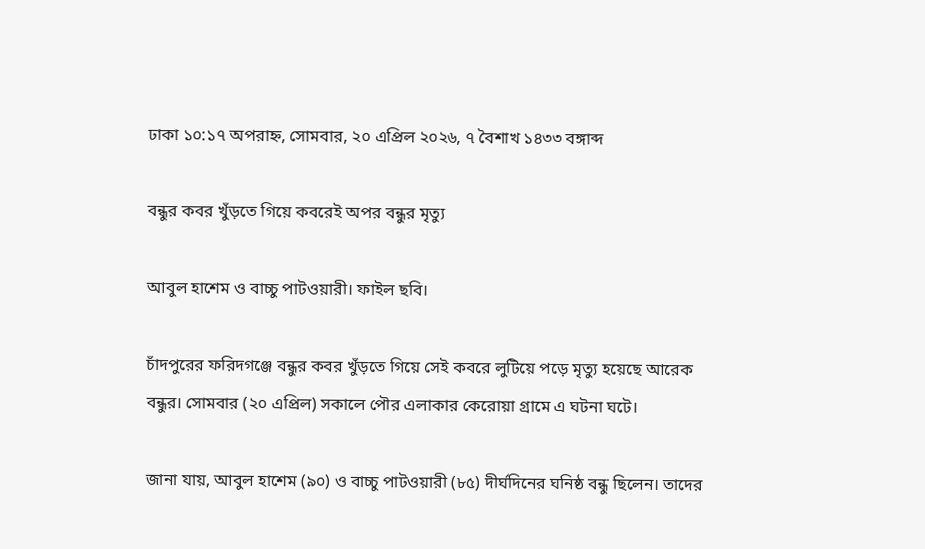ঢাকা ১০:১৭ অপরাহ্ন, সোমবার, ২০ এপ্রিল ২০২৬, ৭ বৈশাখ ১৪৩৩ বঙ্গাব্দ

বন্ধুর কবর খুঁড়তে গিয়ে কবরেই অপর বন্ধুর মৃত্যু

আবুল হাশেম ও বাচ্চু পাটওয়ারী। ফাইল ছবি।

চাঁদপুরের ফরিদগঞ্জে বন্ধুর কবর খুঁড়তে গিয়ে সেই কবরে লুটিয়ে পড়ে মৃত্যু হয়েছে আরেক বন্ধুর। সোমবার (২০ এপ্রিল) সকালে পৌর এলাকার কেরোয়া গ্রামে এ ঘটনা ঘটে।

জানা যায়, আবুল হাশেম (৯০) ও বাচ্চু পাটওয়ারী (৮৫) দীর্ঘদিনের ঘনিষ্ঠ বন্ধু ছিলেন। তাদের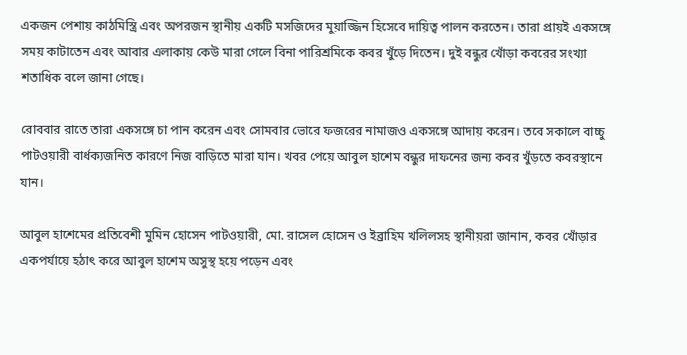একজন পেশায় কাঠমিস্ত্রি এবং অপরজন স্থানীয় একটি মসজিদের মুয়াজ্জিন হিসেবে দায়িত্ব পালন করতেন। তারা প্রায়ই একসঙ্গে সময় কাটাতেন এবং আবার এলাকায় কেউ মারা গেলে বিনা পারিশ্রমিকে কবর খুঁড়ে দিতেন। দুই বন্ধুর খোঁড়া কবরের সংখ্যা শতাধিক বলে জানা গেছে।

রোববার রাতে তারা একসঙ্গে চা পান করেন এবং সোমবার ভোরে ফজরের নামাজও একসঙ্গে আদায় করেন। তবে সকালে বাচ্চু পাটওয়ারী বার্ধক্যজনিত কারণে নিজ বাড়িতে মারা যান। খবর পেয়ে আবুল হাশেম বন্ধুর দাফনের জন্য কবর খুঁড়তে কবরস্থানে যান।

আবুল হাশেমের প্রতিবেশী মুমিন হোসেন পাটওয়ারী, মো. রাসেল হোসেন ও ইব্রাহিম খলিলসহ স্থানীয়রা জানান, কবর খোঁড়ার একপর্যায়ে হঠাৎ করে আবুল হাশেম অসুস্থ হয়ে পড়েন এবং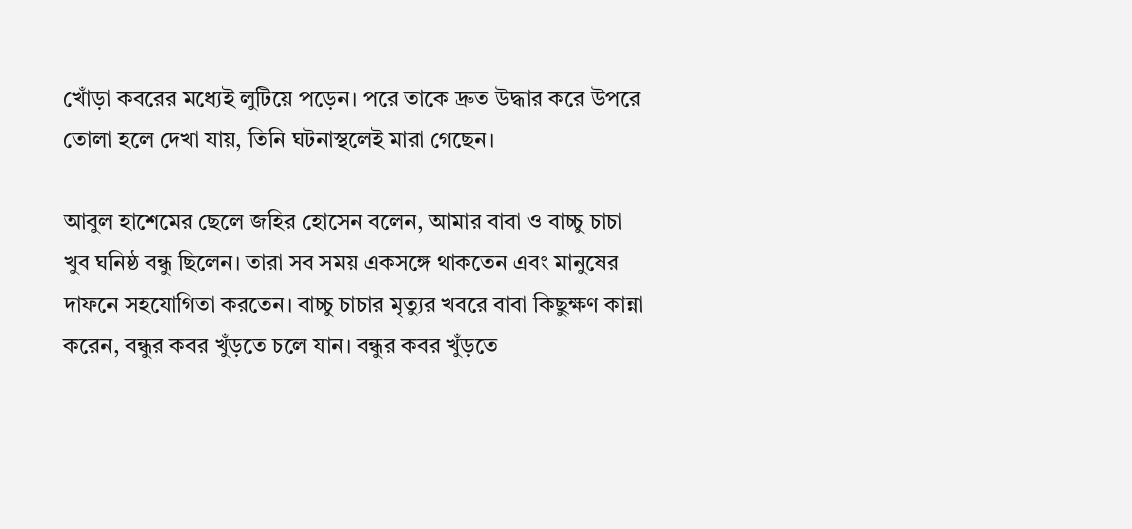খোঁড়া কবরের মধ্যেই লুটিয়ে পড়েন। পরে তাকে দ্রুত উদ্ধার করে উপরে তোলা হলে দেখা যায়, তিনি ঘটনাস্থলেই মারা গেছেন।

আবুল হাশেমের ছেলে জহির হোসেন বলেন, আমার বাবা ও বাচ্চু চাচা খুব ঘনিষ্ঠ বন্ধু ছিলেন। তারা সব সময় একসঙ্গে থাকতেন এবং মানুষের দাফনে সহযোগিতা করতেন। বাচ্চু চাচার মৃত্যুর খবরে বাবা কিছুক্ষণ কান্না করেন, বন্ধুর কবর খুঁড়তে চলে যান। বন্ধুর কবর খুঁড়তে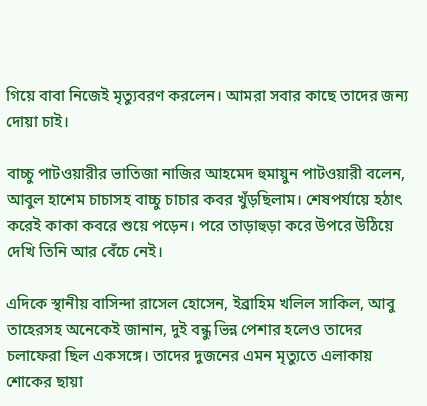গিয়ে বাবা নিজেই মৃত্যুবরণ করলেন। আমরা সবার কাছে তাদের জন্য দোয়া চাই।

বাচ্চু পাটওয়ারীর ভাতিজা নাজির আহমেদ হুমায়ুন পাটওয়ারী বলেন, আবুল হাশেম চাচাসহ বাচ্চু চাচার কবর খুঁড়ছিলাম। শেষপর্যায়ে হঠাৎ করেই কাকা কবরে শুয়ে পড়েন। পরে তাড়াহুড়া করে উপরে উঠিয়ে দেখি তিনি আর বেঁচে নেই।

এদিকে স্থানীয় বাসিন্দা রাসেল হোসেন, ইব্রাহিম খলিল সাকিল, আবু তাহেরসহ অনেকেই জানান, দুই বন্ধু ভিন্ন পেশার হলেও তাদের চলাফেরা ছিল একসঙ্গে। তাদের দুজনের এমন মৃত্যুতে এলাকায় শোকের ছায়া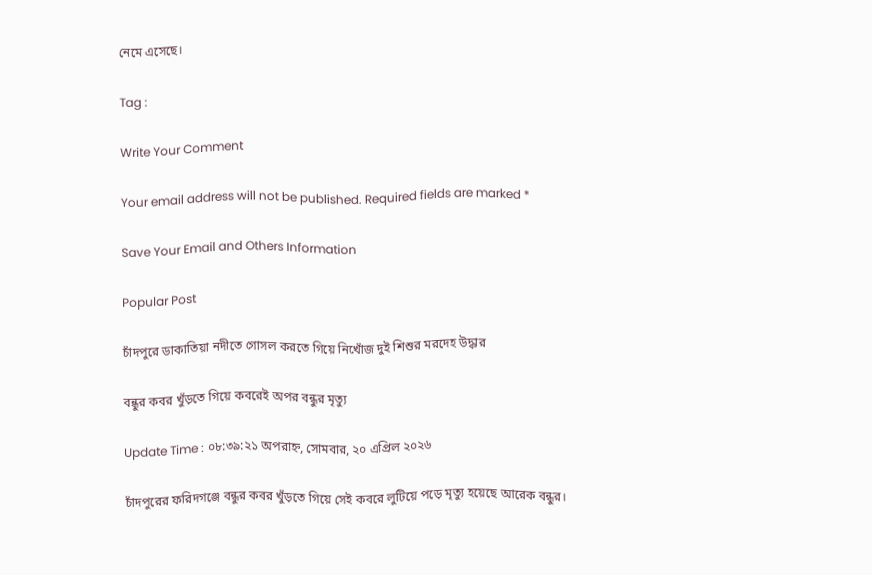নেমে এসেছে।

Tag :

Write Your Comment

Your email address will not be published. Required fields are marked *

Save Your Email and Others Information

Popular Post

চাঁদপুরে ডাকাতিয়া নদীতে গোসল করতে গিয়ে নিখোঁজ দুই শিশুর মরদেহ উদ্ধার

বন্ধুর কবর খুঁড়তে গিয়ে কবরেই অপর বন্ধুর মৃত্যু

Update Time : ০৮:৩৯:২১ অপরাহ্ন, সোমবার, ২০ এপ্রিল ২০২৬

চাঁদপুরের ফরিদগঞ্জে বন্ধুর কবর খুঁড়তে গিয়ে সেই কবরে লুটিয়ে পড়ে মৃত্যু হয়েছে আরেক বন্ধুর।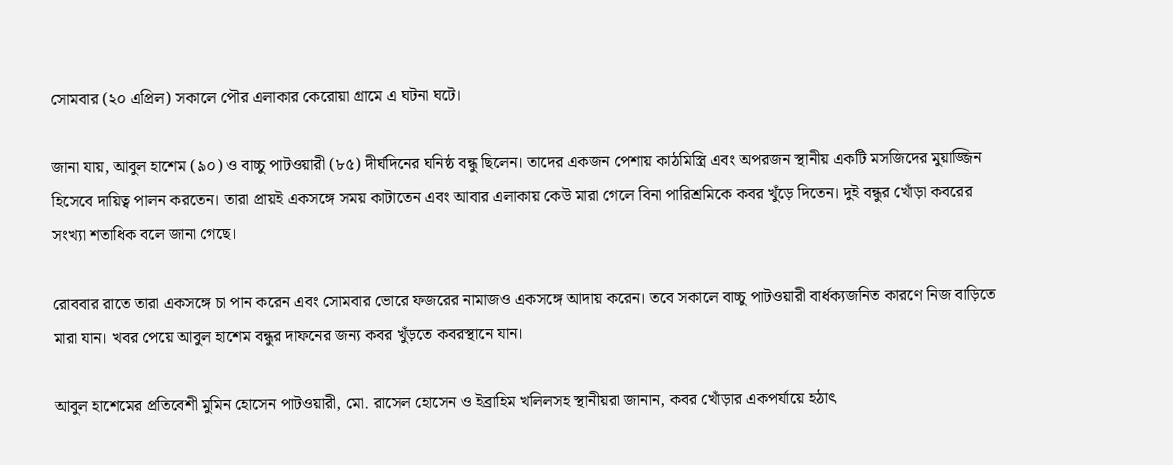সোমবার (২০ এপ্রিল) সকালে পৌর এলাকার কেরোয়া গ্রামে এ ঘটনা ঘটে।

জানা যায়, আবুল হাশেম (৯০) ও বাচ্চু পাটওয়ারী (৮৫) দীর্ঘদিনের ঘনিষ্ঠ বন্ধু ছিলেন। তাদের একজন পেশায় কাঠমিস্ত্রি এবং অপরজন স্থানীয় একটি মসজিদের মুয়াজ্জিন হিসেবে দায়িত্ব পালন করতেন। তারা প্রায়ই একসঙ্গে সময় কাটাতেন এবং আবার এলাকায় কেউ মারা গেলে বিনা পারিশ্রমিকে কবর খুঁড়ে দিতেন। দুই বন্ধুর খোঁড়া কবরের সংখ্যা শতাধিক বলে জানা গেছে।

রোববার রাতে তারা একসঙ্গে চা পান করেন এবং সোমবার ভোরে ফজরের নামাজও একসঙ্গে আদায় করেন। তবে সকালে বাচ্চু পাটওয়ারী বার্ধক্যজনিত কারণে নিজ বাড়িতে মারা যান। খবর পেয়ে আবুল হাশেম বন্ধুর দাফনের জন্য কবর খুঁড়তে কবরস্থানে যান।

আবুল হাশেমের প্রতিবেশী মুমিন হোসেন পাটওয়ারী, মো. রাসেল হোসেন ও ইব্রাহিম খলিলসহ স্থানীয়রা জানান, কবর খোঁড়ার একপর্যায়ে হঠাৎ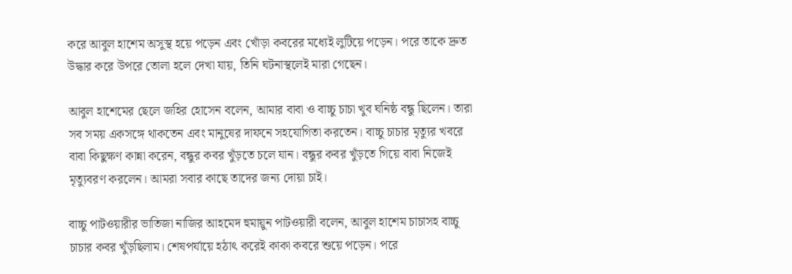করে আবুল হাশেম অসুস্থ হয়ে পড়েন এবং খোঁড়া কবরের মধ্যেই লুটিয়ে পড়েন। পরে তাকে দ্রুত উদ্ধার করে উপরে তোলা হলে দেখা যায়, তিনি ঘটনাস্থলেই মারা গেছেন।

আবুল হাশেমের ছেলে জহির হোসেন বলেন, আমার বাবা ও বাচ্চু চাচা খুব ঘনিষ্ঠ বন্ধু ছিলেন। তারা সব সময় একসঙ্গে থাকতেন এবং মানুষের দাফনে সহযোগিতা করতেন। বাচ্চু চাচার মৃত্যুর খবরে বাবা কিছুক্ষণ কান্না করেন, বন্ধুর কবর খুঁড়তে চলে যান। বন্ধুর কবর খুঁড়তে গিয়ে বাবা নিজেই মৃত্যুবরণ করলেন। আমরা সবার কাছে তাদের জন্য দোয়া চাই।

বাচ্চু পাটওয়ারীর ভাতিজা নাজির আহমেদ হুমায়ুন পাটওয়ারী বলেন, আবুল হাশেম চাচাসহ বাচ্চু চাচার কবর খুঁড়ছিলাম। শেষপর্যায়ে হঠাৎ করেই কাকা কবরে শুয়ে পড়েন। পরে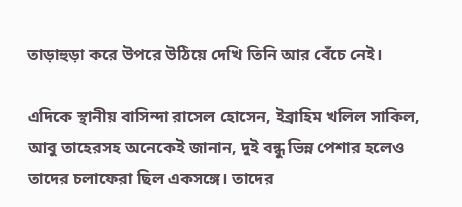তাড়াহুড়া করে উপরে উঠিয়ে দেখি তিনি আর বেঁচে নেই।

এদিকে স্থানীয় বাসিন্দা রাসেল হোসেন, ইব্রাহিম খলিল সাকিল, আবু তাহেরসহ অনেকেই জানান, দুই বন্ধু ভিন্ন পেশার হলেও তাদের চলাফেরা ছিল একসঙ্গে। তাদের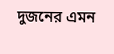দুজনের এমন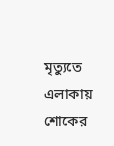মৃত্যুতে এলাকায় শোকের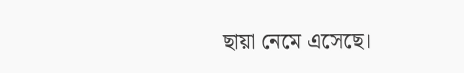ছায়া নেমে এসেছে।